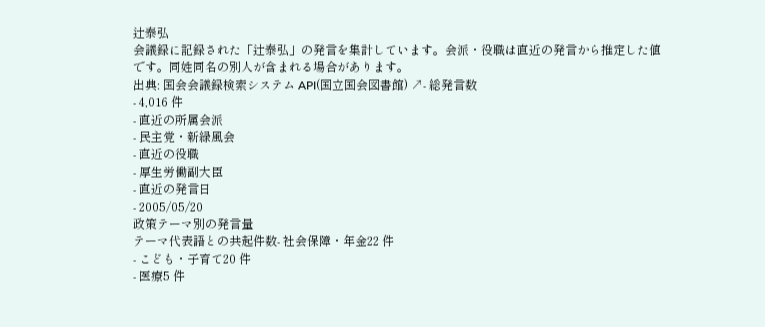辻泰弘
会議録に記録された「辻泰弘」の発言を集計しています。会派・役職は直近の発言から推定した値です。同姓同名の別人が含まれる場合があります。
出典: 国会会議録検索システム API(国立国会図書館) ↗- 総発言数
- 4,016 件
- 直近の所属会派
- 民主党・新緑風会
- 直近の役職
- 厚生労働副大臣
- 直近の発言日
- 2005/05/20
政策テーマ別の発言量
テーマ代表語との共起件数- 社会保障・年金22 件
- こども・子育て20 件
- 医療5 件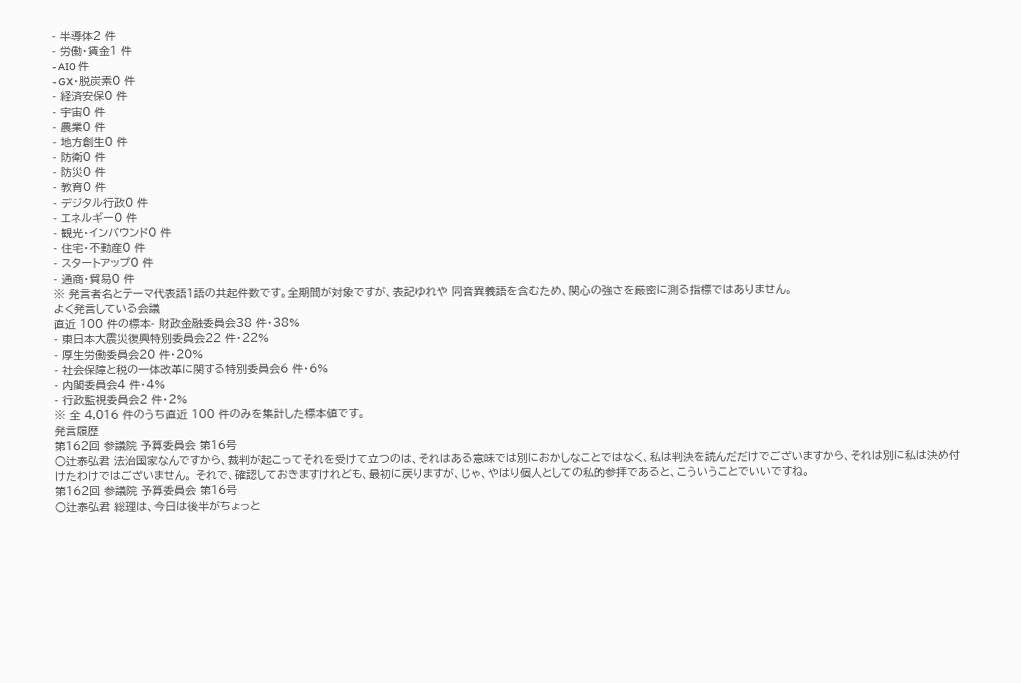- 半導体2 件
- 労働・賃金1 件
- AI0 件
- GX・脱炭素0 件
- 経済安保0 件
- 宇宙0 件
- 農業0 件
- 地方創生0 件
- 防衛0 件
- 防災0 件
- 教育0 件
- デジタル行政0 件
- エネルギー0 件
- 観光・インバウンド0 件
- 住宅・不動産0 件
- スタートアップ0 件
- 通商・貿易0 件
※ 発言者名とテーマ代表語1語の共起件数です。全期間が対象ですが、表記ゆれや 同音異義語を含むため、関心の強さを厳密に測る指標ではありません。
よく発言している会議
直近 100 件の標本- 財政金融委員会38 件・38%
- 東日本大震災復興特別委員会22 件・22%
- 厚生労働委員会20 件・20%
- 社会保障と税の一体改革に関する特別委員会6 件・6%
- 内閣委員会4 件・4%
- 行政監視委員会2 件・2%
※ 全 4,016 件のうち直近 100 件のみを集計した標本値です。
発言履歴
第162回 参議院 予算委員会 第16号
○辻泰弘君 法治国家なんですから、裁判が起こってそれを受けて立つのは、それはある意味では別におかしなことではなく、私は判決を読んだだけでございますから、それは別に私は決め付けたわけではございません。 それで、確認しておきますけれども、最初に戻りますが、じゃ、やはり個人としての私的参拝であると、こういうことでいいですね。
第162回 参議院 予算委員会 第16号
○辻泰弘君 総理は、今日は後半がちょっと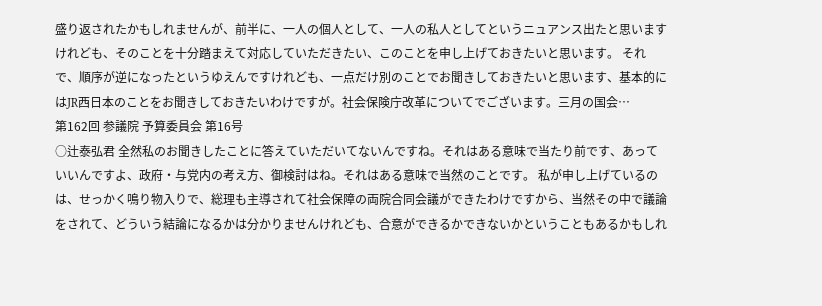盛り返されたかもしれませんが、前半に、一人の個人として、一人の私人としてというニュアンス出たと思いますけれども、そのことを十分踏まえて対応していただきたい、このことを申し上げておきたいと思います。 それで、順序が逆になったというゆえんですけれども、一点だけ別のことでお聞きしておきたいと思います、基本的にはJR西日本のことをお聞きしておきたいわけですが。社会保険庁改革についてでございます。三月の国会…
第162回 参議院 予算委員会 第16号
○辻泰弘君 全然私のお聞きしたことに答えていただいてないんですね。それはある意味で当たり前です、あっていいんですよ、政府・与党内の考え方、御検討はね。それはある意味で当然のことです。 私が申し上げているのは、せっかく鳴り物入りで、総理も主導されて社会保障の両院合同会議ができたわけですから、当然その中で議論をされて、どういう結論になるかは分かりませんけれども、合意ができるかできないかということもあるかもしれ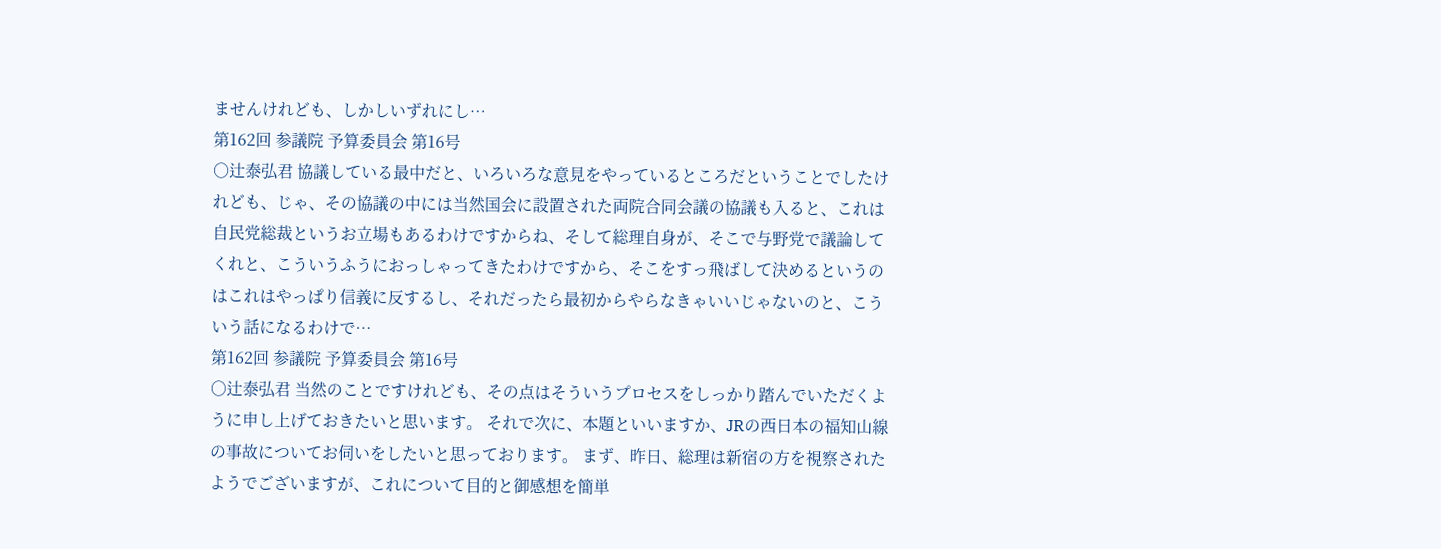ませんけれども、しかしいずれにし…
第162回 参議院 予算委員会 第16号
○辻泰弘君 協議している最中だと、いろいろな意見をやっているところだということでしたけれども、じゃ、その協議の中には当然国会に設置された両院合同会議の協議も入ると、これは自民党総裁というお立場もあるわけですからね、そして総理自身が、そこで与野党で議論してくれと、こういうふうにおっしゃってきたわけですから、そこをすっ飛ばして決めるというのはこれはやっぱり信義に反するし、それだったら最初からやらなきゃいいじゃないのと、こういう話になるわけで…
第162回 参議院 予算委員会 第16号
○辻泰弘君 当然のことですけれども、その点はそういうプロセスをしっかり踏んでいただくように申し上げておきたいと思います。 それで次に、本題といいますか、JRの西日本の福知山線の事故についてお伺いをしたいと思っております。 まず、昨日、総理は新宿の方を視察されたようでございますが、これについて目的と御感想を簡単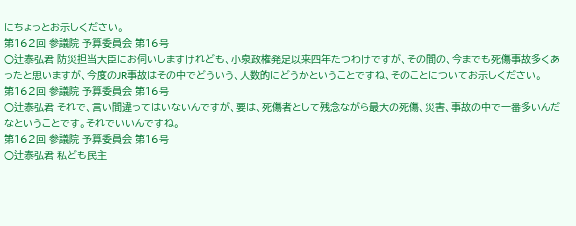にちょっとお示しください。
第162回 参議院 予算委員会 第16号
○辻泰弘君 防災担当大臣にお伺いしますけれども、小泉政権発足以来四年たつわけですが、その間の、今までも死傷事故多くあったと思いますが、今度のJR事故はその中でどういう、人数的にどうかということですね、そのことについてお示しください。
第162回 参議院 予算委員会 第16号
○辻泰弘君 それで、言い間違ってはいないんですが、要は、死傷者として残念ながら最大の死傷、災害、事故の中で一番多いんだなということです。それでいいんですね。
第162回 参議院 予算委員会 第16号
○辻泰弘君 私ども民主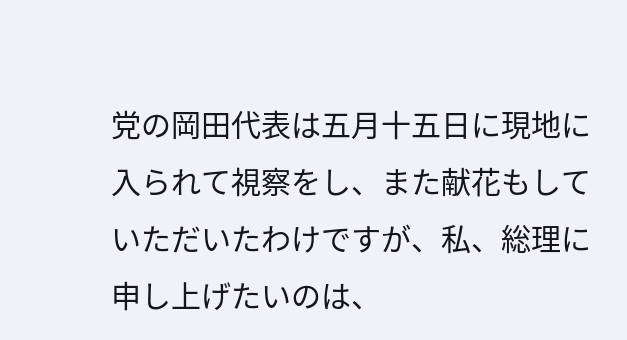党の岡田代表は五月十五日に現地に入られて視察をし、また献花もしていただいたわけですが、私、総理に申し上げたいのは、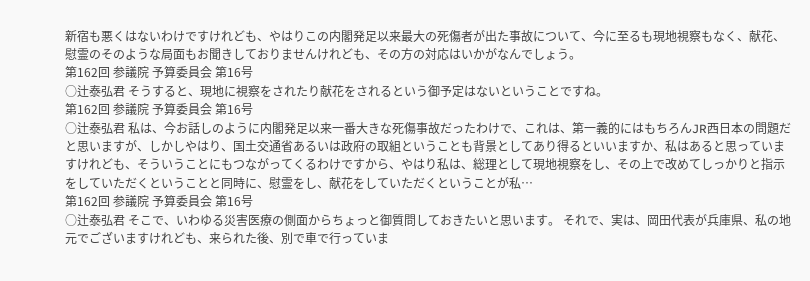新宿も悪くはないわけですけれども、やはりこの内閣発足以来最大の死傷者が出た事故について、今に至るも現地視察もなく、献花、慰霊のそのような局面もお聞きしておりませんけれども、その方の対応はいかがなんでしょう。
第162回 参議院 予算委員会 第16号
○辻泰弘君 そうすると、現地に視察をされたり献花をされるという御予定はないということですね。
第162回 参議院 予算委員会 第16号
○辻泰弘君 私は、今お話しのように内閣発足以来一番大きな死傷事故だったわけで、これは、第一義的にはもちろんJR西日本の問題だと思いますが、しかしやはり、国土交通省あるいは政府の取組ということも背景としてあり得るといいますか、私はあると思っていますけれども、そういうことにもつながってくるわけですから、やはり私は、総理として現地視察をし、その上で改めてしっかりと指示をしていただくということと同時に、慰霊をし、献花をしていただくということが私…
第162回 参議院 予算委員会 第16号
○辻泰弘君 そこで、いわゆる災害医療の側面からちょっと御質問しておきたいと思います。 それで、実は、岡田代表が兵庫県、私の地元でございますけれども、来られた後、別で車で行っていま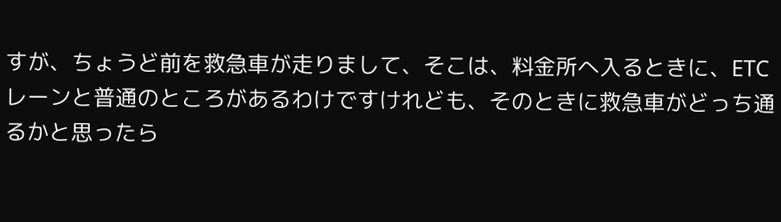すが、ちょうど前を救急車が走りまして、そこは、料金所へ入るときに、ETCレーンと普通のところがあるわけですけれども、そのときに救急車がどっち通るかと思ったら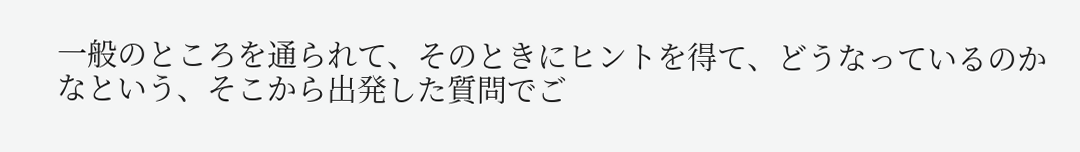一般のところを通られて、そのときにヒントを得て、どうなっているのかなという、そこから出発した質問でご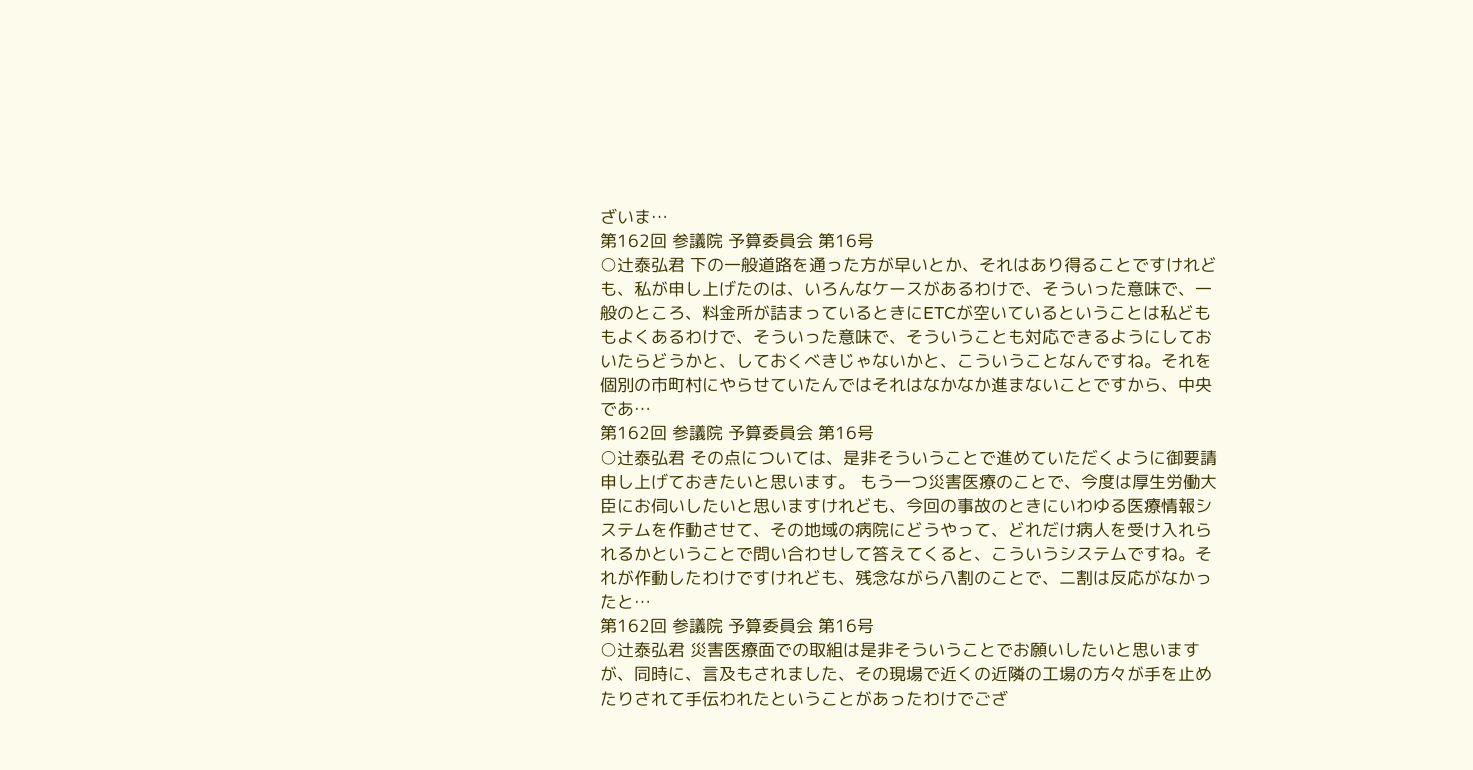ざいま…
第162回 参議院 予算委員会 第16号
○辻泰弘君 下の一般道路を通った方が早いとか、それはあり得ることですけれども、私が申し上げたのは、いろんなケースがあるわけで、そういった意味で、一般のところ、料金所が詰まっているときにETCが空いているということは私どももよくあるわけで、そういった意味で、そういうことも対応できるようにしておいたらどうかと、しておくべきじゃないかと、こういうことなんですね。それを個別の市町村にやらせていたんではそれはなかなか進まないことですから、中央であ…
第162回 参議院 予算委員会 第16号
○辻泰弘君 その点については、是非そういうことで進めていただくように御要請申し上げておきたいと思います。 もう一つ災害医療のことで、今度は厚生労働大臣にお伺いしたいと思いますけれども、今回の事故のときにいわゆる医療情報システムを作動させて、その地域の病院にどうやって、どれだけ病人を受け入れられるかということで問い合わせして答えてくると、こういうシステムですね。それが作動したわけですけれども、残念ながら八割のことで、二割は反応がなかったと…
第162回 参議院 予算委員会 第16号
○辻泰弘君 災害医療面での取組は是非そういうことでお願いしたいと思いますが、同時に、言及もされました、その現場で近くの近隣の工場の方々が手を止めたりされて手伝われたということがあったわけでござ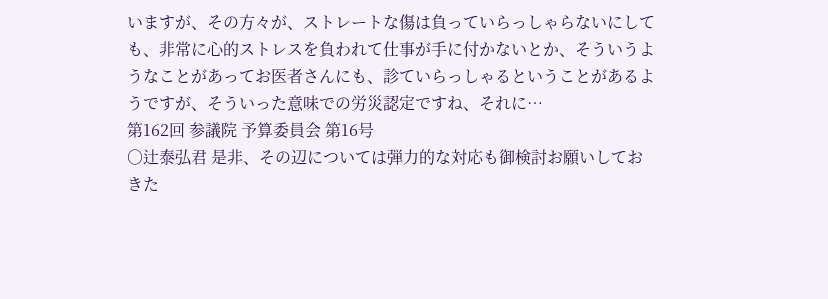いますが、その方々が、ストレートな傷は負っていらっしゃらないにしても、非常に心的ストレスを負われて仕事が手に付かないとか、そういうようなことがあってお医者さんにも、診ていらっしゃるということがあるようですが、そういった意味での労災認定ですね、それに…
第162回 参議院 予算委員会 第16号
○辻泰弘君 是非、その辺については弾力的な対応も御検討お願いしておきた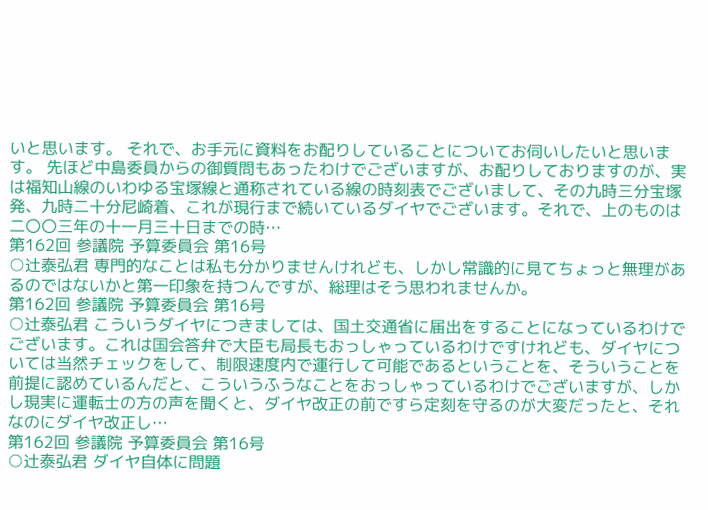いと思います。 それで、お手元に資料をお配りしていることについてお伺いしたいと思います。 先ほど中島委員からの御質問もあったわけでございますが、お配りしておりますのが、実は福知山線のいわゆる宝塚線と通称されている線の時刻表でございまして、その九時三分宝塚発、九時二十分尼崎着、これが現行まで続いているダイヤでございます。それで、上のものは二〇〇三年の十一月三十日までの時…
第162回 参議院 予算委員会 第16号
○辻泰弘君 専門的なことは私も分かりませんけれども、しかし常識的に見てちょっと無理があるのではないかと第一印象を持つんですが、総理はそう思われませんか。
第162回 参議院 予算委員会 第16号
○辻泰弘君 こういうダイヤにつきましては、国土交通省に届出をすることになっているわけでございます。これは国会答弁で大臣も局長もおっしゃっているわけですけれども、ダイヤについては当然チェックをして、制限速度内で運行して可能であるということを、そういうことを前提に認めているんだと、こういうふうなことをおっしゃっているわけでございますが、しかし現実に運転士の方の声を聞くと、ダイヤ改正の前ですら定刻を守るのが大変だったと、それなのにダイヤ改正し…
第162回 参議院 予算委員会 第16号
○辻泰弘君 ダイヤ自体に問題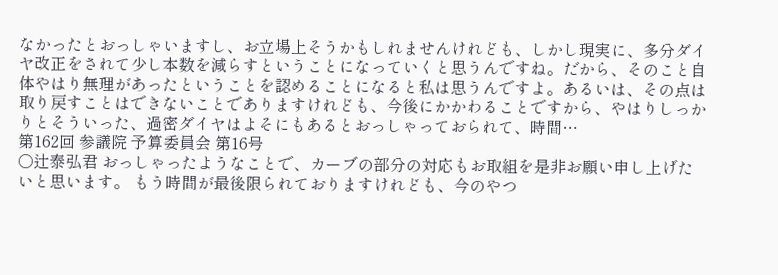なかったとおっしゃいますし、お立場上そうかもしれませんけれども、しかし現実に、多分ダイヤ改正をされて少し本数を減らすということになっていくと思うんですね。だから、そのこと自体やはり無理があったということを認めることになると私は思うんですよ。あるいは、その点は取り戻すことはできないことでありますけれども、今後にかかわることですから、やはりしっかりとそういった、過密ダイヤはよそにもあるとおっしゃっておられて、時間…
第162回 参議院 予算委員会 第16号
○辻泰弘君 おっしゃったようなことで、カーブの部分の対応もお取組を是非お願い申し上げたいと思います。 もう時間が最後限られておりますけれども、今のやつ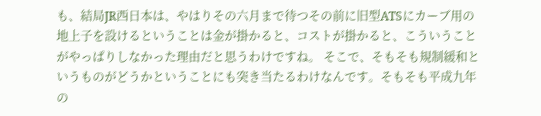も、結局JR西日本は、やはりその六月まで待つその前に旧型ATSにカーブ用の地上子を設けるということは金が掛かると、コストが掛かると、こういうことがやっぱりしなかった理由だと思うわけですね。 そこで、そもそも規制緩和というものがどうかということにも突き当たるわけなんです。そもそも平成九年の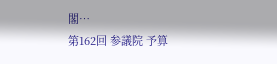閣…
第162回 参議院 予算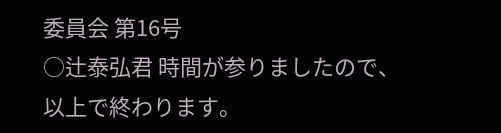委員会 第16号
○辻泰弘君 時間が参りましたので、以上で終わります。